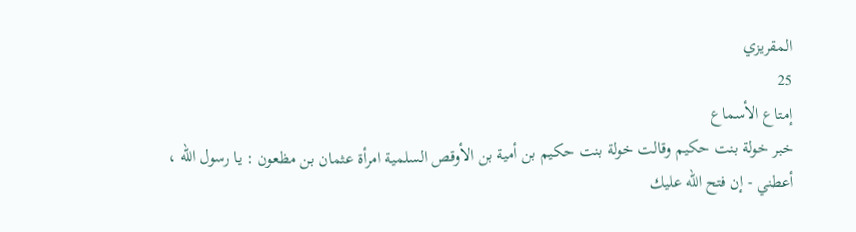المقريزي
25
إمتاع الأسماع
خبر خولة بنت حكيم وقالت خولة بنت حكيم بن أمية بن الأوقص السلمية امرأة عثمان بن مظعون : يا رسول الله ، أعطني - إن فتح الله عليك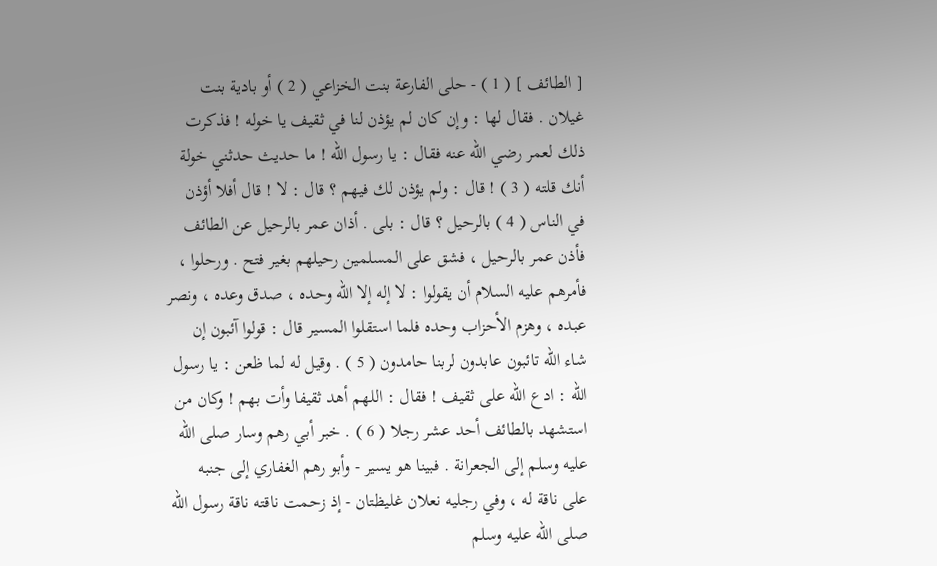[ الطائف ] ( 1 ) - حلى الفارعة بنت الخزاعي ( 2 ) أو بادية بنت غيلان . فقال لها : وإن كان لم يؤذن لنا في ثقيف يا خوله ! فذكرت ذلك لعمر رضي الله عنه فقال : يا رسول الله ! ما حديث حدثني خولة أنك قلته ( 3 ) ! قال : ولم يؤذن لك فيهم ؟ قال : لا ! قال أفلا أؤذن في الناس ( 4 ) بالرحيل ؟ قال : بلى . أذان عمر بالرحيل عن الطائف فأذن عمر بالرحيل ، فشق على المسلمين رحيلهم بغير فتح . ورحلوا ، فأمرهم عليه السلام أن يقولوا : لا إله إلا الله وحده ، صدق وعده ، ونصر عبده ، وهزم الأحزاب وحده فلما استقلوا المسير قال : قولوا آئبون إن شاء الله تائبون عابدون لربنا حامدون ( 5 ) . وقيل له لما ظعن : يا رسول الله : ادع الله على ثقيف ! فقال : اللهم أهد ثقيفا وأت بهم ! وكان من استشهد بالطائف أحد عشر رجلا ( 6 ) . خبر أبي رهم وسار صلى الله عليه وسلم إلى الجعرانة . فبينا هو يسير - وأبو رهم الغفاري إلى جنبه على ناقة له ، وفي رجليه نعلان غليظتان - إذ زحمت ناقته ناقة رسول الله صلى الله عليه وسلم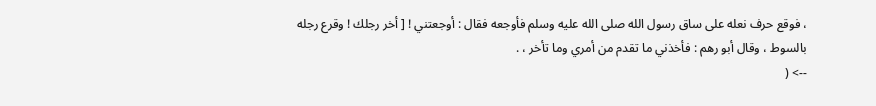، فوقع حرف نعله على ساق رسول الله صلى الله عليه وسلم فأوجعه فقال : أوجعتني ! [ أخر رجلك ! وقرع رجله بالسوط ، وقال أبو رهم : فأخذني ما تقدم من أمري وما تأخر ، .
--> (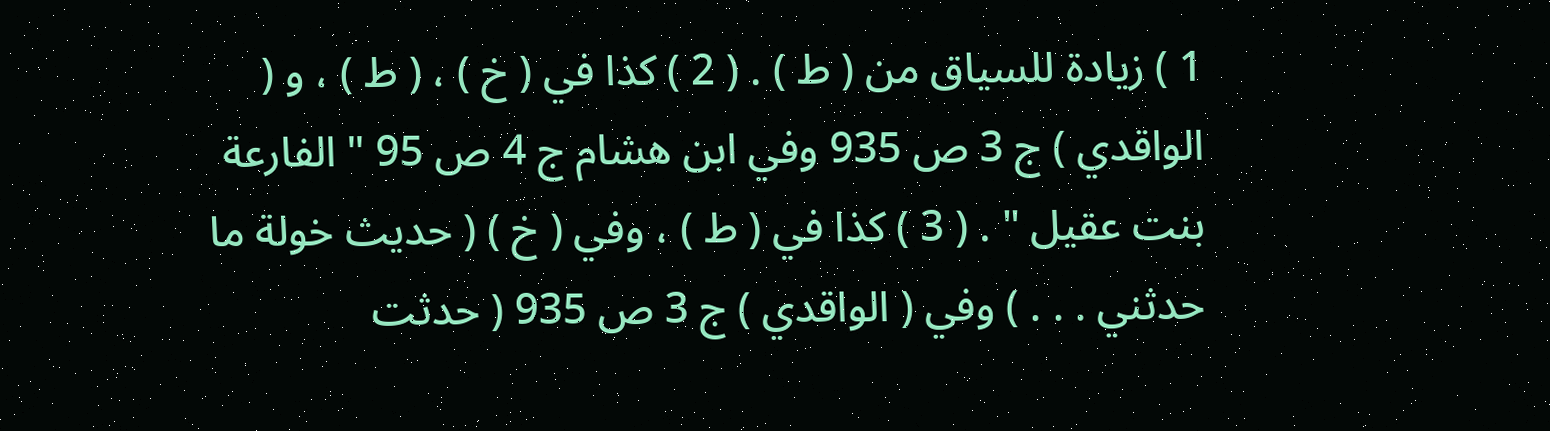1 ) زيادة للسياق من ( ط ) . ( 2 ) كذا في ( خ ) ، ( ط ) ، و ( الواقدي ) ج 3 ص 935 وفي ابن هشام ج 4 ص 95 " الفارعة بنت عقيل " . ( 3 ) كذا في ( ط ) ، وفي ( خ ) ( حديث خولة ما حدثني . . . ) وفي ( الواقدي ) ج 3 ص 935 ( حدثت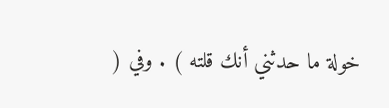خولة ما حدثني أنك قلته ) . وفي (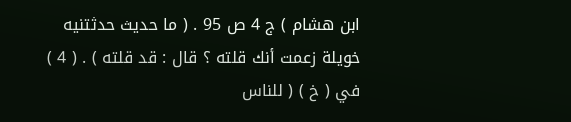ابن هشام ) ج 4 ص 95 . ( ما حديث حدثتنيه خويلة زعمت أنك قلته ؟ قال : قد قلته ) . ( 4 ) في ( خ ) ( للناس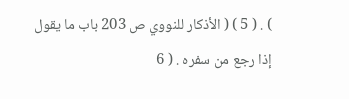) . ( 5 ) ( الأذكار للنووي ص 203 باب ما يقول إذا رجع من سفره . ( 6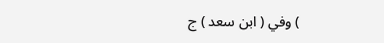) وفي ( ابن سعد ) ج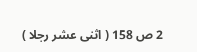2 ص 158 ( اثنى عشر رجلا )